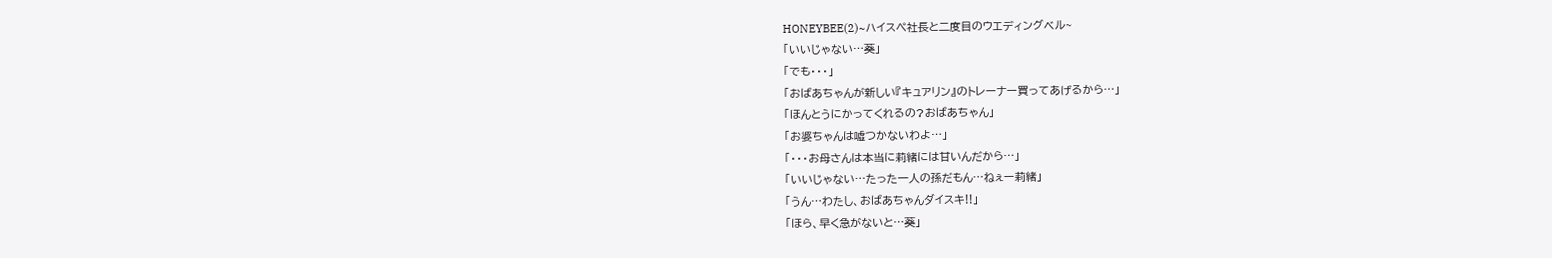HONEYBEE(2)~ハイスぺ社長と二度目のウエディングベル~
「いいじゃない…葵」
「でも・・・」
「おばあちゃんが新しい『キュアリン』のトレーナー買ってあげるから…」
「ほんとうにかってくれるの?おばあちゃん」
「お婆ちゃんは嘘つかないわよ…」
「・・・お母さんは本当に莉緒には甘いんだから…」
「いいじゃない…たった一人の孫だもん…ねぇー莉緒」
「うん…わたし、おばあちゃんダイスキ!!」
「ほら、早く急がないと…葵」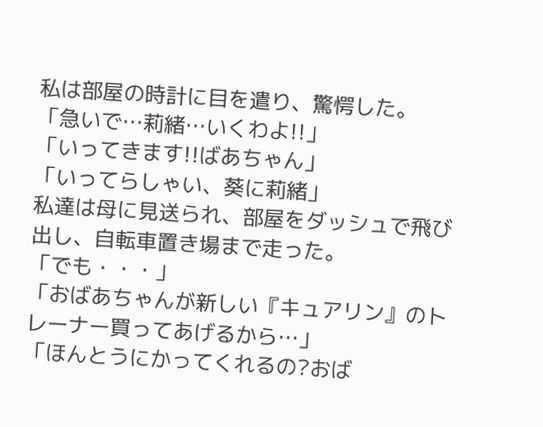私は部屋の時計に目を遣り、驚愕した。
「急いで…莉緒…いくわよ!!」
「いってきます!!ばあちゃん」
「いってらしゃい、葵に莉緒」
私達は母に見送られ、部屋をダッシュで飛び出し、自転車置き場まで走った。
「でも・・・」
「おばあちゃんが新しい『キュアリン』のトレーナー買ってあげるから…」
「ほんとうにかってくれるの?おば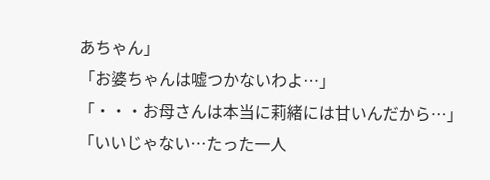あちゃん」
「お婆ちゃんは嘘つかないわよ…」
「・・・お母さんは本当に莉緒には甘いんだから…」
「いいじゃない…たった一人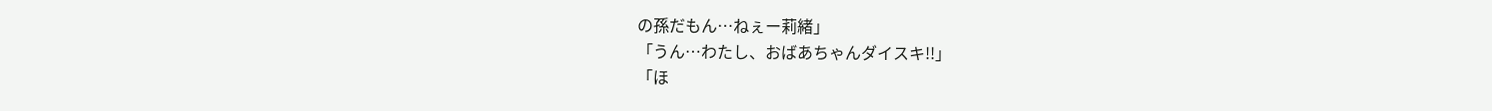の孫だもん…ねぇー莉緒」
「うん…わたし、おばあちゃんダイスキ!!」
「ほ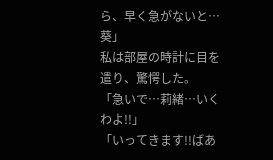ら、早く急がないと…葵」
私は部屋の時計に目を遣り、驚愕した。
「急いで…莉緒…いくわよ!!」
「いってきます!!ばあ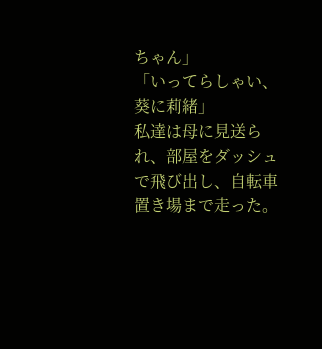ちゃん」
「いってらしゃい、葵に莉緒」
私達は母に見送られ、部屋をダッシュで飛び出し、自転車置き場まで走った。